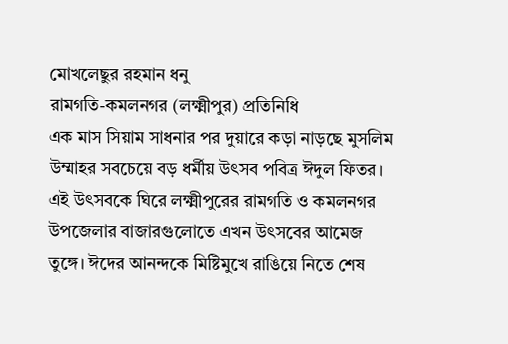মোখলেছুর রহমান ধনু
রামগতি-কমলনগর (লক্ষ্মীপুর) প্রতিনিধি
এক মাস সিয়াম সাধনার পর দুয়ারে কড়া নাড়ছে মুসলিম উম্মাহর সবচেয়ে বড় ধর্মীয় উৎসব পবিত্র ঈদুল ফিতর। এই উৎসবকে ঘিরে লক্ষ্মীপুরের রামগতি ও কমলনগর উপজেলার বাজারগুলোতে এখন উৎসবের আমেজ তুঙ্গে। ঈদের আনন্দকে মিষ্টিমুখে রাঙিয়ে নিতে শেষ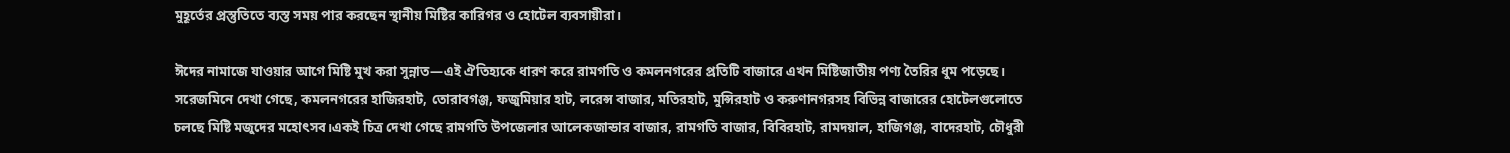মুহূর্তের প্রস্তুতিতে ব্যস্ত সময় পার করছেন স্থানীয় মিষ্টির কারিগর ও হোটেল ব্যবসায়ীরা।

ঈদের নামাজে যাওয়ার আগে মিষ্টি মুখ করা সুন্নাত—এই ঐতিহ্যকে ধারণ করে রামগতি ও কমলনগরের প্রতিটি বাজারে এখন মিষ্টিজাতীয় পণ্য তৈরির ধুম পড়েছে। সরেজমিনে দেখা গেছে, কমলনগরের হাজিরহাট, তোরাবগঞ্জ, ফজুমিয়ার হাট, লরেন্স বাজার, মতিরহাট, মুন্সিরহাট ও করুণানগরসহ বিভিন্ন বাজারের হোটেলগুলোতে চলছে মিষ্টি মজুদের মহোৎসব।একই চিত্র দেখা গেছে রামগতি উপজেলার আলেকজান্ডার বাজার, রামগতি বাজার, বিবিরহাট, রামদয়াল, হাজিগঞ্জ, বাদেরহাট, চৌধুরী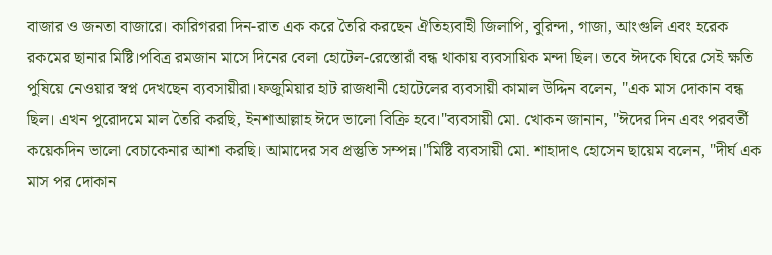বাজার ও জনতা বাজারে। কারিগররা দিন-রাত এক করে তৈরি করছেন ঐতিহ্যবাহী জিলাপি, বুরিন্দা, গাজা, আংগুলি এবং হরেক রকমের ছানার মিষ্টি।পবিত্র রমজান মাসে দিনের বেলা হোটেল-রেস্তোরাঁ বন্ধ থাকায় ব্যবসায়িক মন্দা ছিল। তবে ঈদকে ঘিরে সেই ক্ষতি পুষিয়ে নেওয়ার স্বপ্ন দেখছেন ব্যবসায়ীরা।ফজুমিয়ার হাট রাজধানী হোটেলের ব্যবসায়ী কামাল উদ্দিন বলেন, "এক মাস দোকান বন্ধ ছিল। এখন পুরোদমে মাল তৈরি করছি, ইনশাআল্লাহ ঈদে ভালো বিক্রি হবে।"ব্যবসায়ী মো. খোকন জানান, "ঈদের দিন এবং পরবর্তী কয়েকদিন ভালো বেচাকেনার আশা করছি। আমাদের সব প্রস্তুতি সম্পন্ন।"মিষ্টি ব্যবসায়ী মো. শাহাদাৎ হোসেন ছায়েম বলেন, "দীর্ঘ এক মাস পর দোকান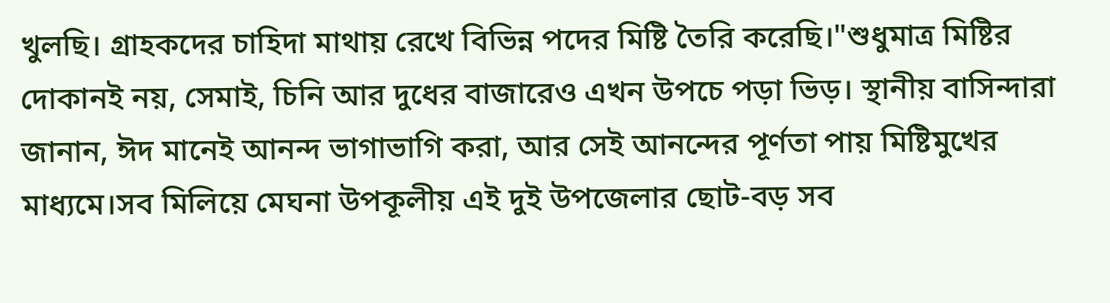খুলছি। গ্রাহকদের চাহিদা মাথায় রেখে বিভিন্ন পদের মিষ্টি তৈরি করেছি।"শুধুমাত্র মিষ্টির দোকানই নয়, সেমাই, চিনি আর দুধের বাজারেও এখন উপচে পড়া ভিড়। স্থানীয় বাসিন্দারা জানান, ঈদ মানেই আনন্দ ভাগাভাগি করা, আর সেই আনন্দের পূর্ণতা পায় মিষ্টিমুখের মাধ্যমে।সব মিলিয়ে মেঘনা উপকূলীয় এই দুই উপজেলার ছোট-বড় সব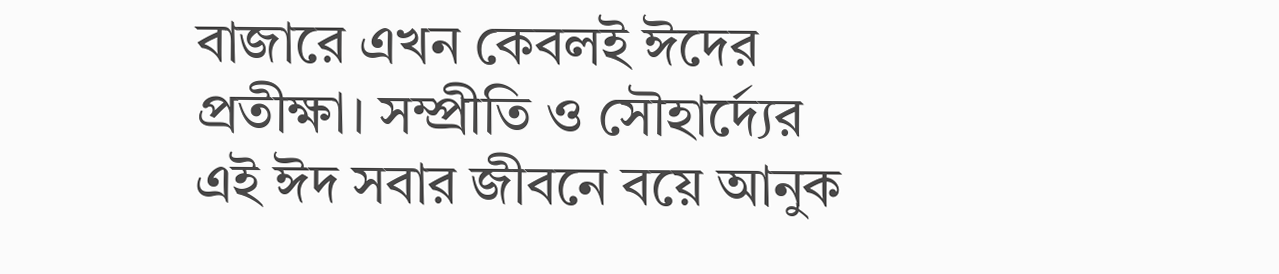বাজারে এখন কেবলই ঈদের প্রতীক্ষা। সম্প্রীতি ও সৌহার্দ্যের এই ঈদ সবার জীবনে বয়ে আনুক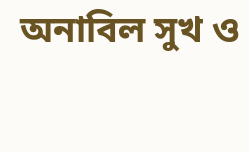অনাবিল সুখ ও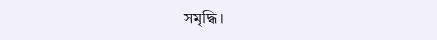সমৃদ্ধি।